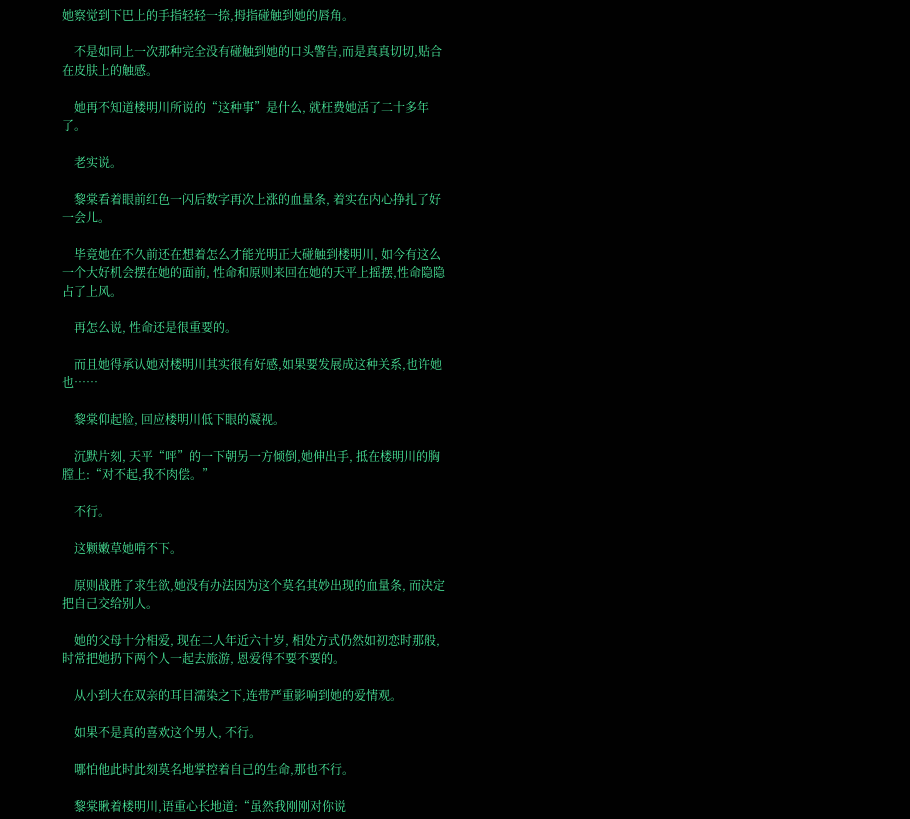她察觉到下巴上的手指轻轻一捺,拇指碰触到她的唇角。

    不是如同上一次那种完全没有碰触到她的口头警告,而是真真切切,贴合在皮肤上的触感。

    她再不知道楼明川所说的“这种事”是什么, 就枉费她活了二十多年了。

    老实说。

    黎棠看着眼前红色一闪后数字再次上涨的血量条, 着实在内心挣扎了好一会儿。

    毕竟她在不久前还在想着怎么才能光明正大碰触到楼明川, 如今有这么一个大好机会摆在她的面前, 性命和原则来回在她的天平上摇摆,性命隐隐占了上风。

    再怎么说, 性命还是很重要的。

    而且她得承认她对楼明川其实很有好感,如果要发展成这种关系,也许她也……

    黎棠仰起脸, 回应楼明川低下眼的凝视。

    沉默片刻, 天平“呯”的一下朝另一方倾倒,她伸出手, 抵在楼明川的胸膛上:“对不起,我不肉偿。”

    不行。

    这颗嫩草她啃不下。

    原则战胜了求生欲,她没有办法因为这个莫名其妙出现的血量条, 而决定把自己交给别人。

    她的父母十分相爱, 现在二人年近六十岁, 相处方式仍然如初恋时那般, 时常把她扔下两个人一起去旅游, 恩爱得不要不要的。

    从小到大在双亲的耳目濡染之下,连带严重影响到她的爱情观。

    如果不是真的喜欢这个男人, 不行。

    哪怕他此时此刻莫名地掌控着自己的生命,那也不行。

    黎棠瞅着楼明川,语重心长地道:“虽然我刚刚对你说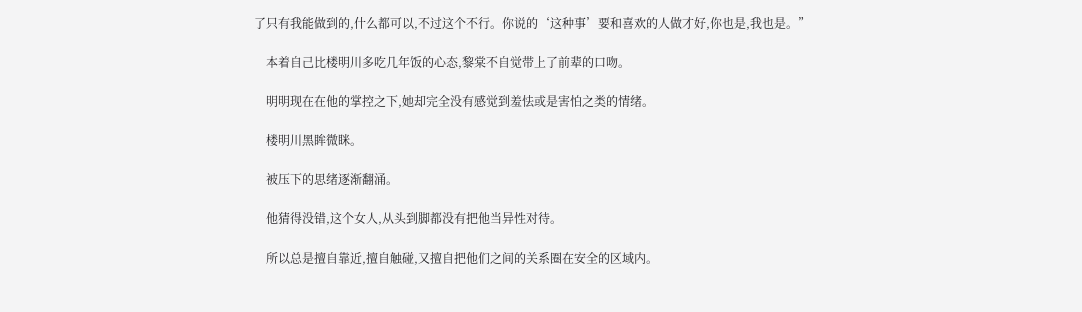了只有我能做到的,什么都可以,不过这个不行。你说的‘这种事’要和喜欢的人做才好,你也是,我也是。”

    本着自己比楼明川多吃几年饭的心态,黎棠不自觉带上了前辈的口吻。

    明明现在在他的掌控之下,她却完全没有感觉到羞怯或是害怕之类的情绪。

    楼明川黑眸微眯。

    被压下的思绪逐渐翻涌。

    他猜得没错,这个女人,从头到脚都没有把他当异性对待。

    所以总是擅自靠近,擅自触碰,又擅自把他们之间的关系圈在安全的区域内。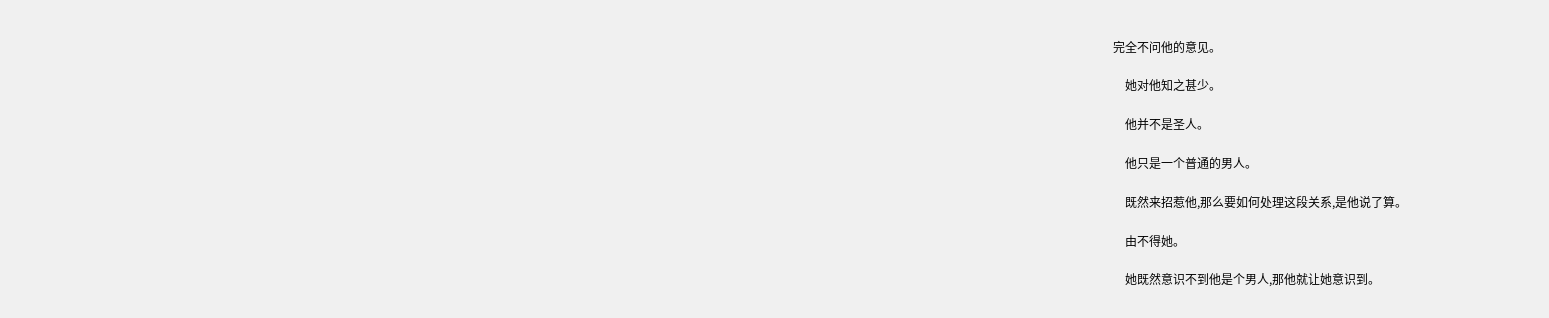完全不问他的意见。

    她对他知之甚少。

    他并不是圣人。

    他只是一个普通的男人。

    既然来招惹他,那么要如何处理这段关系,是他说了算。

    由不得她。

    她既然意识不到他是个男人,那他就让她意识到。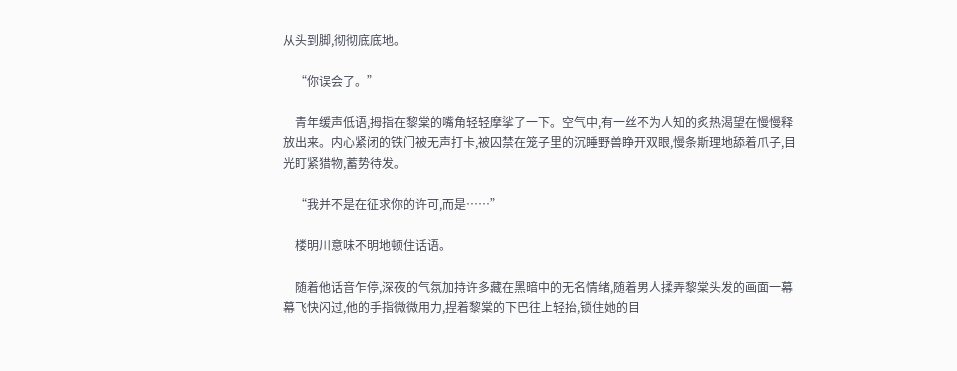从头到脚,彻彻底底地。

    “你误会了。”

    青年缓声低语,拇指在黎棠的嘴角轻轻摩挲了一下。空气中,有一丝不为人知的炙热渴望在慢慢释放出来。内心紧闭的铁门被无声打卡,被囚禁在笼子里的沉睡野兽睁开双眼,慢条斯理地舔着爪子,目光盯紧猎物,蓄势待发。

    “我并不是在征求你的许可,而是……”

    楼明川意味不明地顿住话语。

    随着他话音乍停,深夜的气氛加持许多藏在黑暗中的无名情绪,随着男人揉弄黎棠头发的画面一幕幕飞快闪过,他的手指微微用力,捏着黎棠的下巴往上轻抬,锁住她的目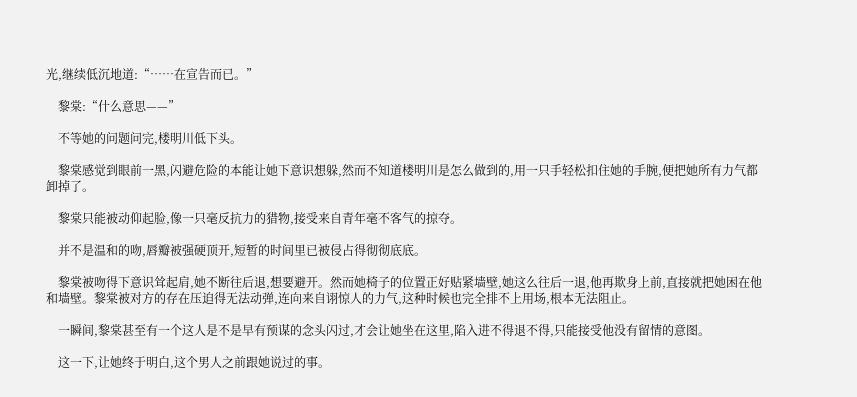光,继续低沉地道:“……在宣告而已。”

    黎棠:“什么意思——”

    不等她的问题问完,楼明川低下头。

    黎棠感觉到眼前一黑,闪避危险的本能让她下意识想躲,然而不知道楼明川是怎么做到的,用一只手轻松扣住她的手腕,便把她所有力气都卸掉了。

    黎棠只能被动仰起脸,像一只毫反抗力的猎物,接受来自青年毫不客气的掠夺。

    并不是温和的吻,唇瓣被强硬顶开,短暂的时间里已被侵占得彻彻底底。

    黎棠被吻得下意识耸起肩,她不断往后退,想要避开。然而她椅子的位置正好贴紧墙壁,她这么往后一退,他再欺身上前,直接就把她困在他和墙壁。黎棠被对方的存在压迫得无法动弹,连向来自诩惊人的力气,这种时候也完全排不上用场,根本无法阻止。

    一瞬间,黎棠甚至有一个这人是不是早有预谋的念头闪过,才会让她坐在这里,陷入进不得退不得,只能接受他没有留情的意图。

    这一下,让她终于明白,这个男人之前跟她说过的事。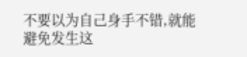不要以为自己身手不错,就能避免发生这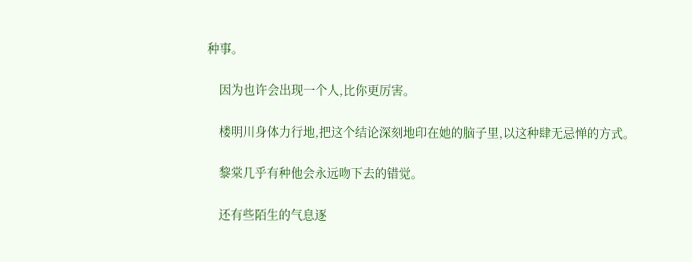种事。

    因为也许会出现一个人,比你更厉害。

    楼明川身体力行地,把这个结论深刻地印在她的脑子里,以这种肆无忌惮的方式。

    黎棠几乎有种他会永远吻下去的错觉。

    还有些陌生的气息逐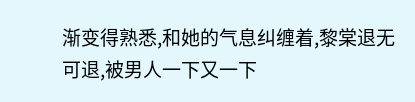渐变得熟悉,和她的气息纠缠着,黎棠退无可退,被男人一下又一下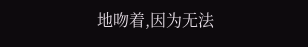地吻着,因为无法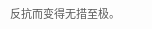反抗而变得无措至极。